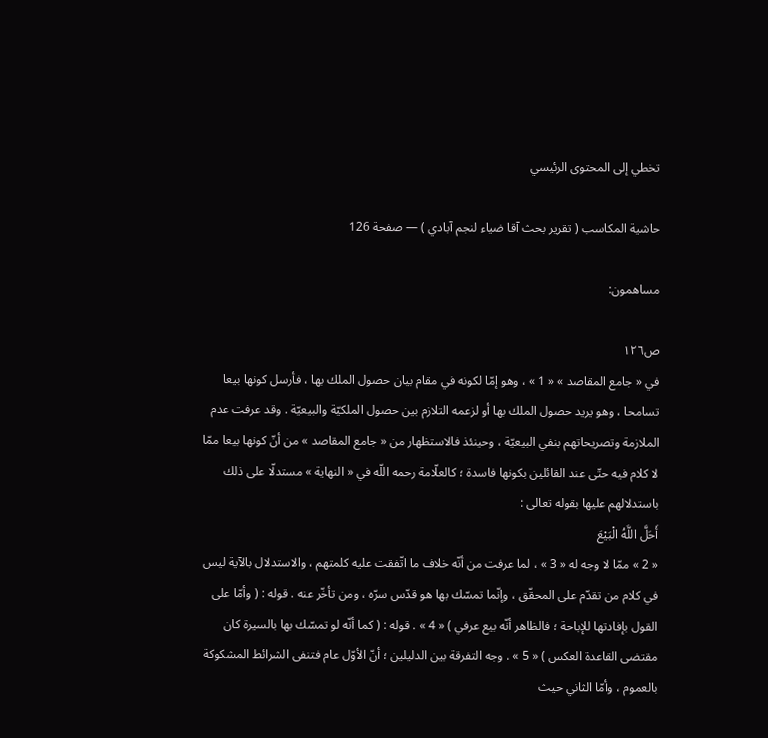تخطي إلى المحتوى الرئيسي

حاشية المكاسب ( تقرير بحث آقا ضياء لنجم آبادي ) — صفحة 126

مساهمون:

ص١٢٦
في « جامع المقاصد » « 1 » ، وهو إمّا لكونه في مقام بيان حصول الملك بها ، فأرسل كونها بيعا تسامحا ، وهو يريد حصول الملك بها أو لزعمه التلازم بين حصول الملكيّة والبيعيّة . وقد عرفت عدم الملازمة وتصريحاتهم بنفي البيعيّة ، وحينئذ فالاستظهار من « جامع المقاصد » من أنّ كونها بيعا ممّا لا كلام فيه حتّى عند القائلين بكونها فاسدة ؛ كالعلّامة رحمه اللّه في « النهاية » مستدلّا على ذلك باستدلالهم عليها بقوله تعالى :
أَحَلَّ اللَّهُ الْبَيْعَ
« 2 » ممّا لا وجه له « 3 » ، لما عرفت من أنّه خلاف ما اتّفقت عليه كلمتهم ، والاستدلال بالآية ليس في كلام من تقدّم على المحقّق ، وإنّما تمسّك بها هو قدّس سرّه ، ومن تأخّر عنه . قوله : ( وأمّا على القول بإفادتها للإباحة ؛ فالظاهر أنّه بيع عرفي ) « 4 » . قوله : ( كما أنّه لو تمسّك بها بالسيرة كان مقتضى القاعدة العكس ) « 5 » . وجه التفرقة بين الدليلين ؛ أنّ الأوّل عام فتنفى الشرائط المشكوكة بالعموم ، وأمّا الثاني حيث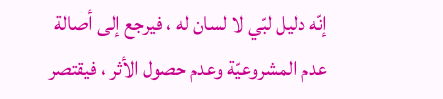إنّه دليل لبّي لا لسان له ، فيرجع إلى أصالة عدم المشروعيّة وعدم حصول الأثر ، فيقتصر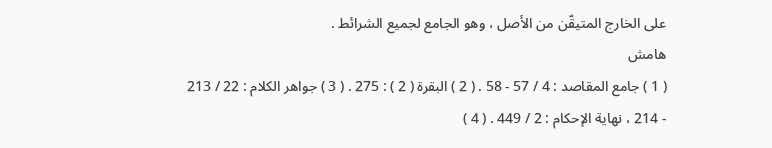على الخارج المتيقّن من الأصل ، وهو الجامع لجميع الشرائط .
هامش
( 1 ) جامع المقاصد : 4 / 57 - 58 . ( 2 ) البقرة ( 2 ) : 275 . ( 3 ) جواهر الكلام : 22 / 213 - 214 ، نهاية الإحكام : 2 / 449 . ( 4 )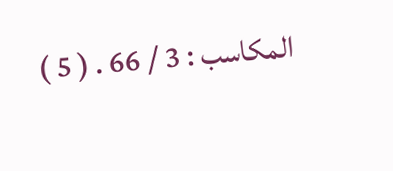المكاسب : 3 / 66 . ( 5 )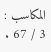المكاسب : 3 / 67 .